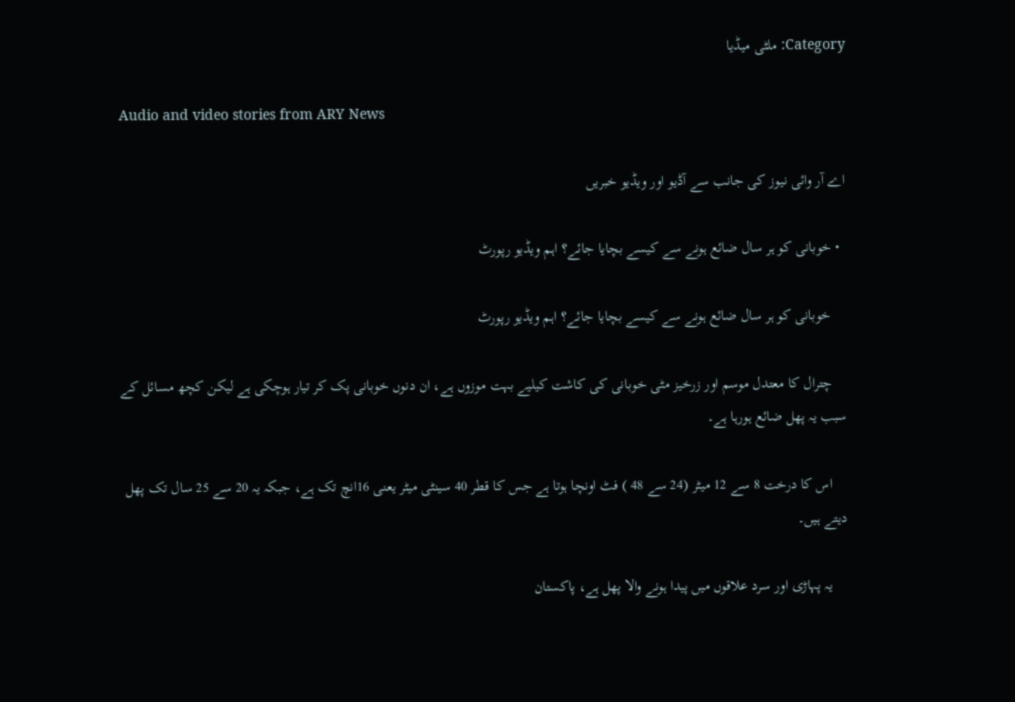Category: ملٹی میڈیا

Audio and video stories from ARY News

اے آر وائی نیوز کی جانب سے آڈیو اور ویڈیو خبریں

  • خوبانی کو ہر سال ضائع ہونے سے کیسے بچایا جائے؟ اہم ویڈیو رپورٹ

    خوبانی کو ہر سال ضائع ہونے سے کیسے بچایا جائے؟ اہم ویڈیو رپورٹ

    چترال کا معتدل موسم اور زرخیز مٹی خوبانی کی کاشت کیلیے بہت موزوں ہے، ان دنوں خوبانی پک کر تیار ہوچکی ہے لیکن کچھ مسائل کے سبب یہ پھل ضائع ہورہا ہے۔

    اس کا درخت 8 سے 12 میٹر (24 سے 48 ) فٹ اونچا ہوتا ہے جس کا قطر 40 سینٹی میٹر یعنی 16انچ تک ہے، جبکہ یہ 20 سے 25 سال تک پھل دیتے ہیں۔

    یہ پہاڑی اور سرد علاقوں میں پیدا ہونے والا پھل ہے، پاکستان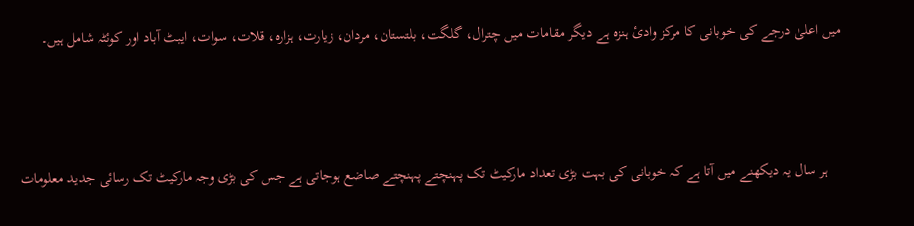میں اعلیٰ درجے کی خوبانی کا مرکز وادیٔ ہنزہ ہے دیگر مقامات میں چترال، گلگت، بلتستان، مردان، زیارت، ہزارہ، قلات، سوات، ایبٹ آباد اور کوئٹہ شامل ہیں۔



    ہر سال یہ دیکھنے میں آتا ہے کہ خوبانی کی بہت بڑی تعداد مارکیٹ تک پہنچتے پہنچتے صاضع ہوجاتی ہے جس کی بڑی وجہ مارکیٹ تک رسائی جدید معلومات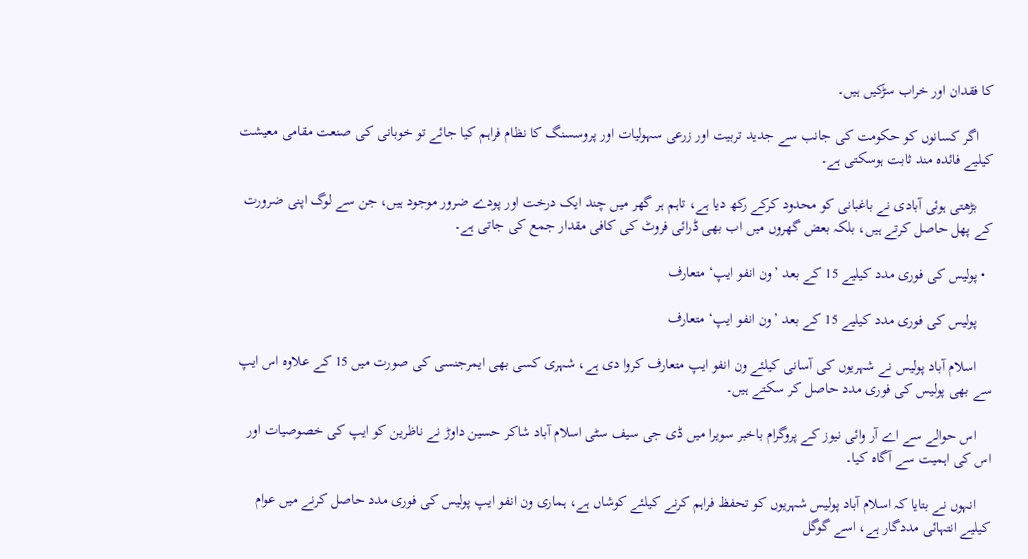کا فقدان اور خراب سڑکیں ہیں۔

    اگر کسانوں کو حکومت کی جانب سے جدید تربیت اور زرعی سہولیات اور پروسسنگ کا نظام فراہم کیا جائے تو خوبانی کی صنعت مقامی معیشت کیلیے فائدہ مند ثابت ہوسکتی ہے۔

    بڑھتی ہوئی آبادی نے باغبانی کو محدود کرکے رکھ دیا ہے، تاہم ہر گھر میں چند ایک درخت اور پودے ضرور موجود ہیں، جن سے لوگ اپنی ضرورت کے پھل حاصل کرتے ہیں، بلکہ بعض گھروں میں اب بھی ڈرائی فروٹ کی کافی مقدار جمع کی جاتی ہے۔

  • پولیس کی فوری مدد کیلیے 15 کے بعد ’ون انفو ایپ‘ متعارف

    پولیس کی فوری مدد کیلیے 15 کے بعد ’ون انفو ایپ‘ متعارف

    اسلام آباد پولیس نے شہریوں کی آسانی کیلئے ون انفو ایپ متعارف کروا دی ہے، شہری کسی بھی ایمرجنسی کی صورت میں 15 کے علاوہ اس ایپ سے بھی پولیس کی فوری مدد حاصل کر سکتے ہیں۔

    اس حوالے سے اے آر وائی نیوز کے پروگرام باخبر سویرا میں ڈی جی سیف سٹی اسلام آباد شاکر حسین داوڑ نے ناظرین کو ایپ کی خصوصیات اور اس کی اہمیت سے آگاہ کیا۔

    انہوں نے بتایا کہ اسلام آباد پولیس شہریوں کو تحفظ فراہم کرنے کیلئے کوشاں ہے، ہماری ون انفو ایپ پولیس کی فوری مدد حاصل کرنے میں عوام کیلیے انتہائی مددگار ہے، اسے گوگل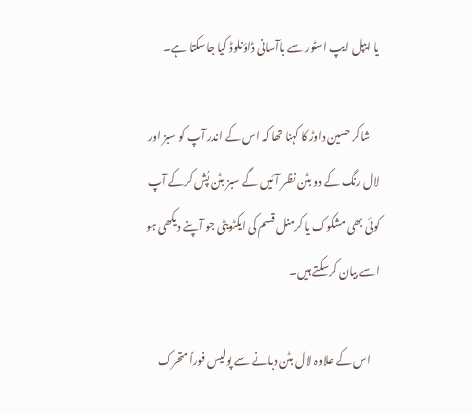یا ایپل ایپ اسٹور سے باآسانی ڈاؤنلوڈ کیا جاسکتا ہے۔

    شاکر حسین داوڑ کا کہنا تھا کہ اس کے اندر آپ کو سبز اور لال رنگ کے دو بٹن نظر آئیں گے سبز بٹن پُش کرکے آپ کوئی بھی مشکوک یا کرمنل قسم کی ایکٹویٹی جو آپنے دیکھی ہو اسے بیان کرسکتے ہیں۔

    اس کے علاوہ لال بٹن دبانے سے پولیس فوراً متحرک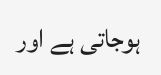ہوجاتی ہے اور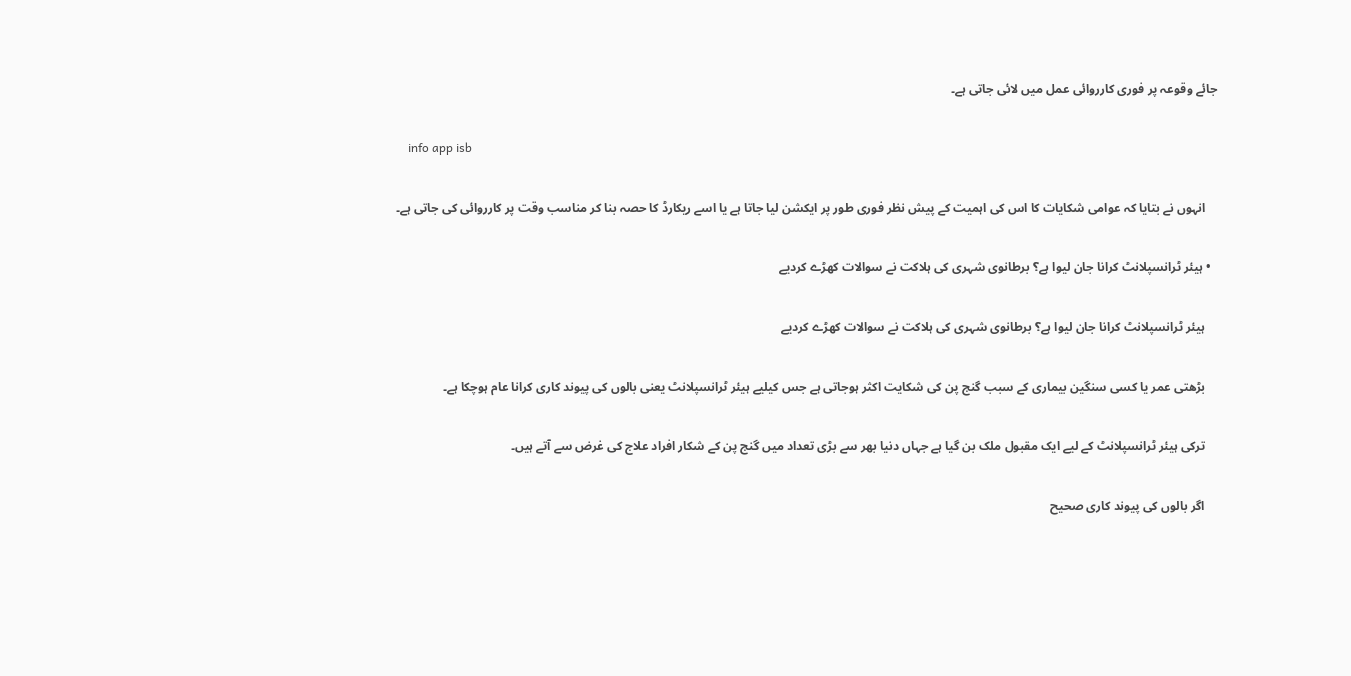جائے وقوعہ پر فوری کارروائی عمل میں لائی جاتی ہے۔

    info app isb

    انہوں نے بتایا کہ عوامی شکایات کا اس کی اہمیت کے پیش نظر فوری طور پر ایکشن لیا جاتا ہے یا اسے ریکارڈ کا حصہ بنا کر مناسب وقت پر کارروائی کی جاتی ہے۔

  • ہیئر ٹرانسپلانٹ کرانا جان لیوا ہے؟ برطانوی شہری کی ہلاکت نے سوالات کھڑے کردیے

    ہیئر ٹرانسپلانٹ کرانا جان لیوا ہے؟ برطانوی شہری کی ہلاکت نے سوالات کھڑے کردیے

    بڑھتی عمر یا کسی سنگین بیماری کے سبب گنج پن کی شکایت اکثر ہوجاتی ہے جس کیلیے ہیئر ٹرانسپلانٹ یعنی بالوں کی پیوند کاری کرانا عام ہوچکا ہے۔

    ترکی ہیئر ٹرانسپلانٹ کے لیے ایک مقبول ملک بن گیا ہے جہاں دنیا بھر سے بڑی تعداد میں گنج پن کے شکار افراد علاج کی غرض سے آتے ہیں۔

    اگر بالوں کی پیوند کاری صحیح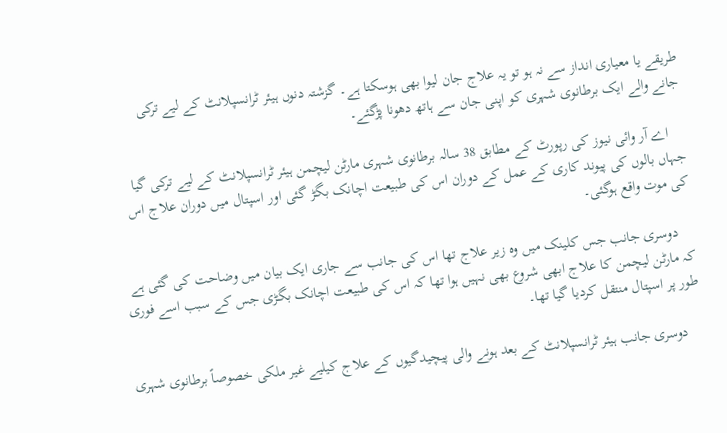طریقے یا معیاری انداز سے نہ ہو تو یہ علاج جان لیوا بھی ہوسکتا ہے۔ گزشتہ دنوں ہیئر ٹرانسپلانٹ کے لیے ترکی جانے والے ایک برطانوی شہری کو اپنی جان سے ہاتھ دھونا پڑگئے۔

    اے آر وائی نیوز کی رپورٹ کے مطابق 38 سالہ برطانوی شہری مارٹن لیچمن ہیئر ٹرانسپلانٹ کے لیے ترکی گیا جہاں بالوں کی پیوند کاری کے عمل کے دوران اس کی طبیعت اچانک بگڑ گئی اور اسپتال میں دوران علاج اس کی موت واقع ہوگئی۔

    دوسری جانب جس کلینک میں وہ زیر علاج تھا اس کی جانب سے جاری ایک بیان میں وضاحت کی گئی ہے کہ مارٹن لیچمن کا علاج ابھی شروع بھی نہیں ہوا تھا کہ اس کی طبیعت اچانک بگڑی جس کے سبب اسے فوری طور پر اسپتال منتقل کردیا گیا تھا۔

    دوسری جانب ہیئر ٹرانسپلانٹ کے بعد ہونے والی پیچیدگیوں کے علاج کیلیے غیر ملکی خصوصاً برطانوی شہری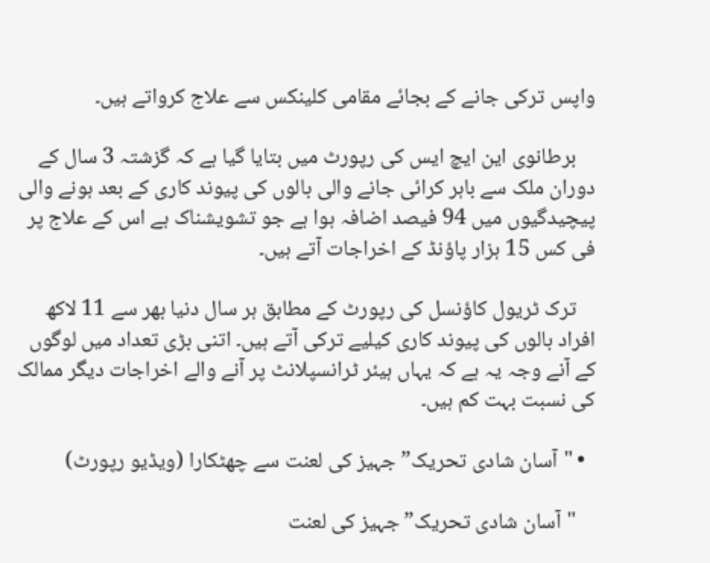واپس ترکی جانے کے بجائے مقامی کلینکس سے علاج کرواتے ہیں۔

    برطانوی این ایچ ایس کی رپورٹ میں بتایا گیا ہے کہ گزشتہ 3 سال کے دوران ملک سے باہر کرائی جانے والی بالوں کی پیوند کاری کے بعد ہونے والی پیچیدگیوں میں 94 فیصد اضافہ ہوا ہے جو تشویشناک ہے اس کے علاج پر فی کس 15 ہزار پاؤنڈ کے اخراجات آتے ہیں۔

    ترک ٹریول کاؤنسل کی رپورٹ کے مطابق ہر سال دنیا بھر سے 11 لاکھ افراد بالوں کی پیوند کاری کیلیے ترکی آتے ہیں۔ اتنی بڑی تعداد میں لوگوں کے آنے وجہ یہ ہے کہ یہاں ہیئر ٹرانسپلانٹ پر آنے والے اخراجات دیگر ممالک کی نسبت بہت کم ہیں۔

  • "آسان شادی تحریک” جہیز کی لعنت سے چھٹکارا (ویڈیو رپورٹ)

    "آسان شادی تحریک” جہیز کی لعنت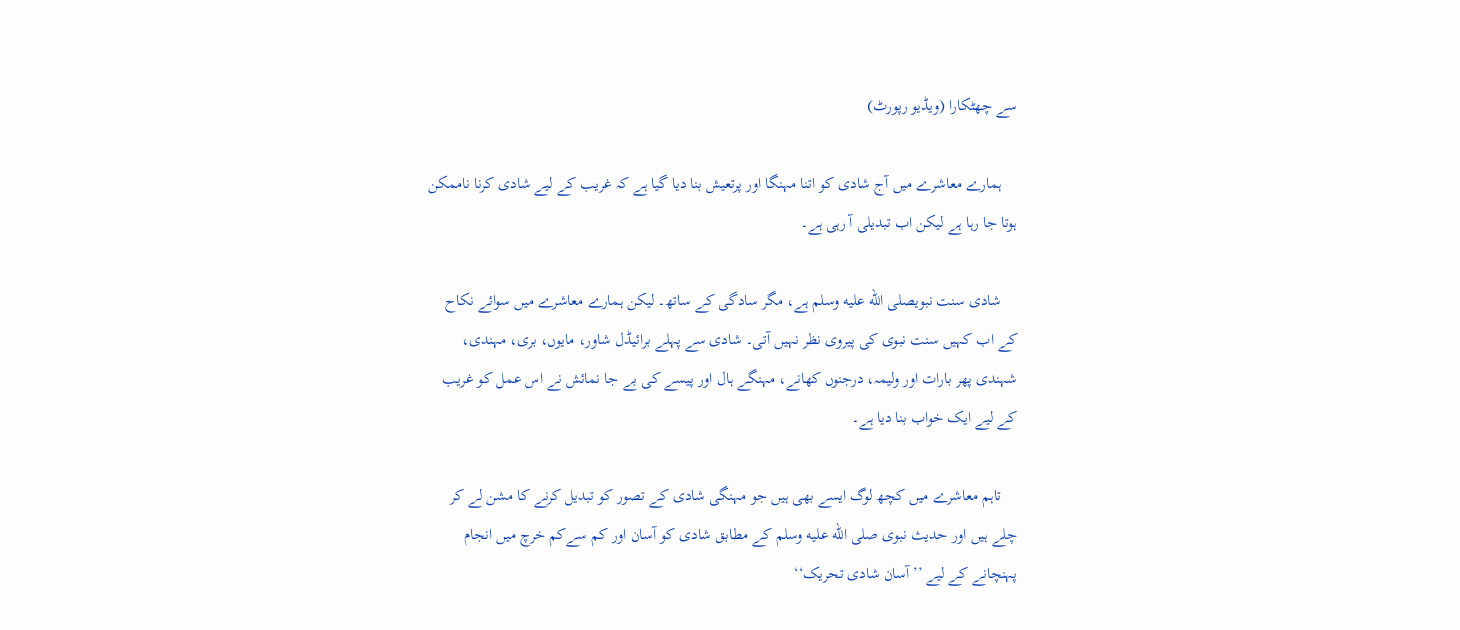سے چھٹکارا (ویڈیو رپورٹ)

    ہمارے معاشرے میں آج شادی کو اتنا مہنگا اور پرتعیش بنا دیا گیا ہے کہ غریب کے لیے شادی کرنا ناممکن ہوتا جا رہا ہے لیکن اب تبدیلی آ رہی ہے۔

    شادی سنت نبویصلى الله عليه وسلم ہے، مگر سادگی کے ساتھ۔ لیکن ہمارے معاشرے میں سوائے نکاح کے اب کہیں سنت نبوی کی پیروی نظر نہیں آتی۔ شادی سے پہلے برائیڈل شاور، مایوں، بری، مہندی، شہندی پھر بارات اور ولیمہ، درجنوں کھانے، مہنگے ہال اور پیسے کی بے جا نمائش نے اس عمل کو غریب کے لیے ایک خواب بنا دیا ہے۔

    تاہم معاشرے میں کچھ لوگ ایسے بھی ہیں جو مہنگی شادی کے تصور کو تبدیل کرنے کا مشن لے کر چلے ہیں اور حدیث نبوی صلى الله عليه وسلم کے مطابق شادی کو آسان اور کم سےکم خرچ میں انجام پہنچانے کے لیے ’’آسان شادی تحریک‘‘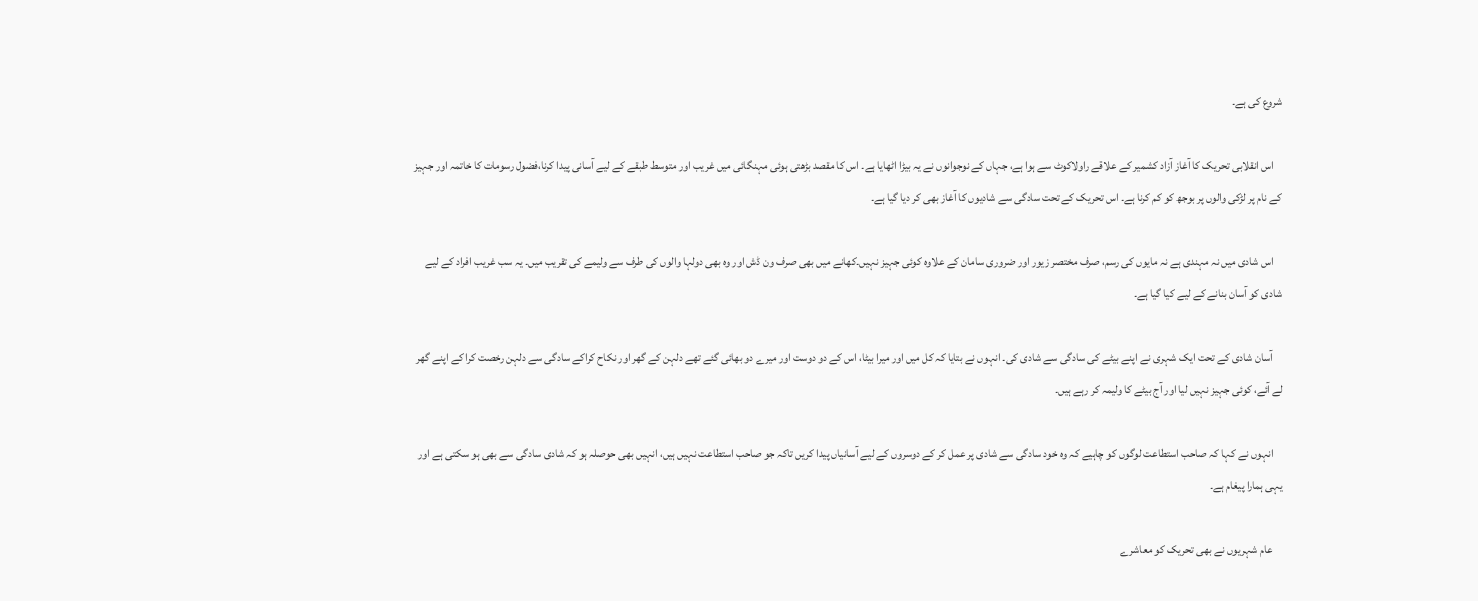شروع کی ہے۔

    اس انقلابی تحریک کا آغاز آزاد کشمیر کے علاقے راولاکوٹ سے ہوا ہے، جہاں کے نوجوانوں نے یہ بیڑا اٹھایا ہے۔ اس کا مقصد بڑھتی ہوئی مہنگائی میں غریب اور متوسط طبقے کے لیے آسانی پیدا کرنا،فضول رسومات کا خاتمہ اور جہیز کے نام پر لڑکی والوں پر بوجھ کو کم کرنا ہے۔ اس تحریک کے تحت سادگی سے شادیوں کا آغاز بھی کر دیا گیا ہے۔

    اس شادی میں نہ مہندی ہے نہ مایوں کی رسم، صرف مختصر زیور اور ضروری سامان کے علاوہ کوئی جہیز نہیں۔کھانے میں بھی صرف ون ڈش اور وہ بھی دولہا والوں کی طرف سے ولیمے کی تقریب میں۔ یہ سب غریب افراد کے لیے شادی کو آسان بنانے کے لیے کیا گیا ہے۔

    آسان شادی کے تحت ایک شہری نے اپنے بیٹے کی سادگی سے شادی کی۔ انہوں نے بتایا کہ کل میں اور میرا بیٹا، اس کے دو دوست اور میرے دو بھائی گئے تھے دلہن کے گھر اور نکاح کراکے سادگی سے دلہن رخصت کرا کے اپنے گھر لے آئے، کوئی جہیز نہیں لیا اور آج بیٹے کا ولیمہ کر رہے ہیں۔

    انہوں نے کہا کہ صاحب استطاعت لوگوں کو چاہیے کہ وہ خود سادگی سے شادی پر عمل کر کے دوسروں کے لیے آسانیاں پیدا کریں تاکہ جو صاحب استطاعت نہیں ہیں، انہیں بھی حوصلہ ہو کہ شادی سادگی سے بھی ہو سکتی ہے اور یہی ہمارا پیغام ہے۔

    عام شہریوں نے بھی تحریک کو معاشرے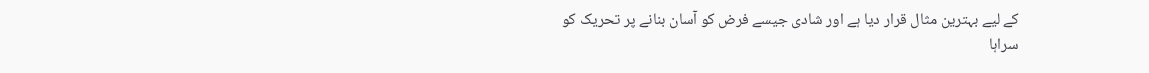کے لیے بہترین مثال قرار دیا ہے اور شادی جیسے فرض کو آسان بنانے پر تحریک کو سراہا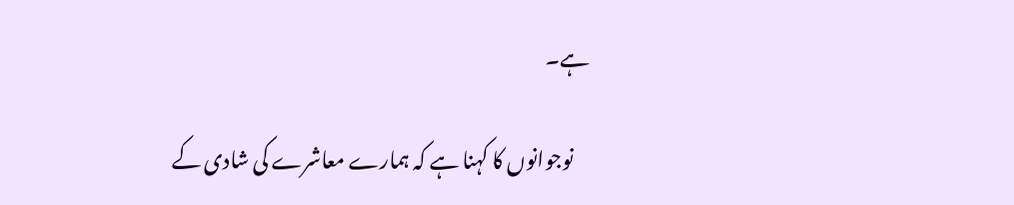ہے۔

    نوجوانوں کا کہنا ہے کہ ہمارے معاشرے کی شادی کے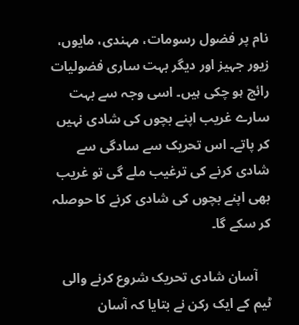نام پر فضول رسومات، مہندی، مایوں، زیور جہیز اور دیگر بہت ساری فضولیات رائج ہو چکی ہیں۔ اسی وجہ سے بہت سارے غریب اپنے بچوں کی شادی نہیں کر پاتے۔ اس تحریک سے سادگی سے شادی کرنے کی ترغیب ملے گی تو غریب بھی اپنے بچوں کی شادی کرنے کا حوصلہ کر سکے گا۔

    آسان شادی تحریک شروع کرنے والی ٹیم کے ایک رکن نے بتایا کہ آسان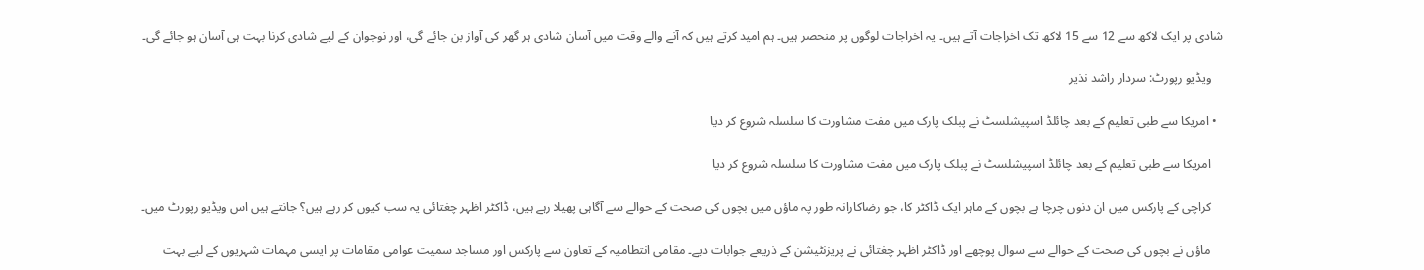شادی پر ایک لاکھ سے 12 سے 15 لاکھ تک اخراجات آتے ہیں۔ یہ اخراجات لوگوں پر منحصر ہیں۔ ہم امید کرتے ہیں کہ آنے والے وقت میں آسان شادی ہر گھر کی آواز بن جائے گی، اور نوجوان کے لیے شادی کرنا بہت ہی آسان ہو جائے گی۔

    ویڈیو رپورٹ: سردار راشد نذیر

  • امریکا سے طبی تعلیم کے بعد چائلڈ اسپیشلسٹ نے پبلک پارک میں مفت مشاورت کا سلسلہ شروع کر دیا

    امریکا سے طبی تعلیم کے بعد چائلڈ اسپیشلسٹ نے پبلک پارک میں مفت مشاورت کا سلسلہ شروع کر دیا

    کراچی کے پارکس میں ان دنوں چرچا ہے بچوں کے ماہر ایک ڈاکٹر کا، جو رضاکارانہ طور پہ ماؤں میں بچوں کی صحت کے حوالے سے آگاہی پھیلا رہے ہیں، ڈاکٹر اظہر چغتائی یہ سب کیوں کر رہے ہیں؟ جانتے ہیں اس ویڈیو رپورٹ میں۔

    ماؤں نے بچوں کی صحت کے حوالے سے سوال پوچھے اور ڈاکٹر اظہر چغتائی نے پریزنٹیشن کے ذریعے جوابات دیے۔ مقامی انتطامیہ کے تعاون سے پارکس اور مساجد سمیت عوامی مقامات پر ایسی مہمات شہریوں کے لیے بہت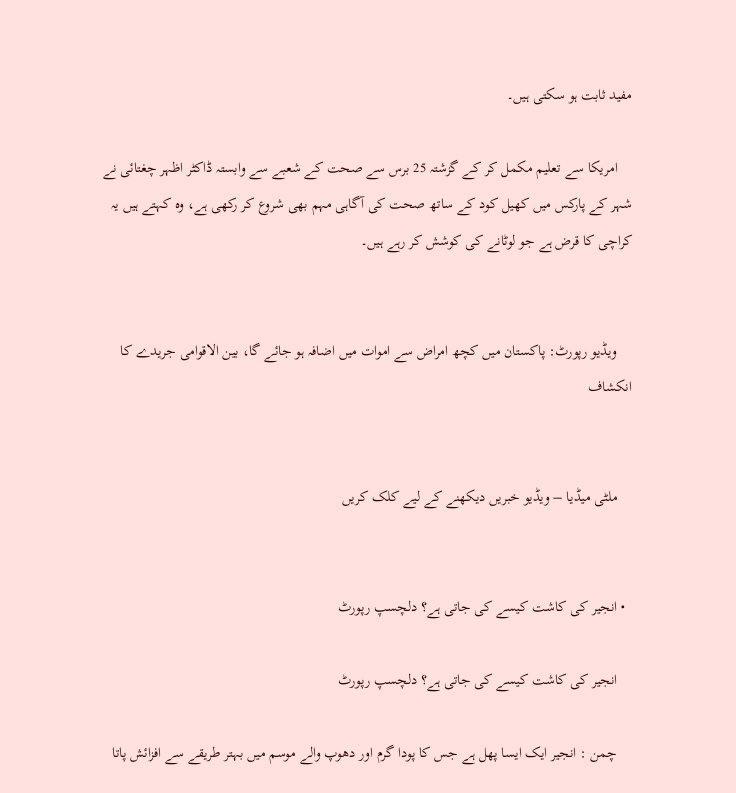مفید ثابت ہو سکتی ہیں۔

    امریکا سے تعلیم مکمل کر کے گزشتہ 25 برس سے صحت کے شعبے سے وابستہ ڈاکٹر اظہر چغتائی نے شہر کے پارکس میں کھیل کود کے ساتھ صحت کی آگاہی مہم بھی شروع کر رکھی ہے، وہ کہتے ہیں یہ کراچی کا قرض ہے جو لوٹانے کی کوشش کر رہے ہیں۔


    ویڈیو رپورٹ: پاکستان میں کچھ امراض سے اموات میں اضافہ ہو جائے گا، بین الاقوامی جریدے کا انکشاف


    ملٹی میڈیا – ویڈیو خبریں دیکھنے کے لیے کلک کریں


  • انجیر کی کاشت کیسے کی جاتی ہے؟ دلچسپ رپورٹ

    انجیر کی کاشت کیسے کی جاتی ہے؟ دلچسپ رپورٹ

    چمن : انجیر ایک ایسا پھل ہے جس کا پودا گرم اور دھوپ والے موسم میں بہتر طریقے سے افزائش پاتا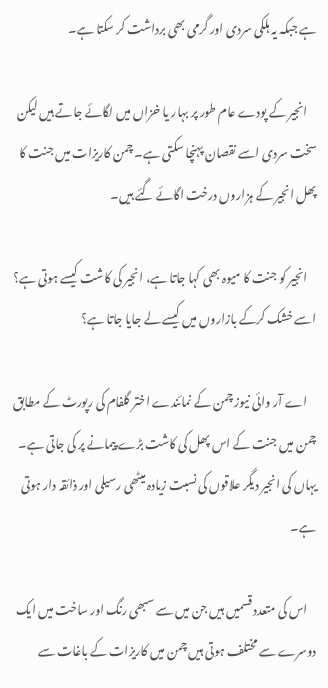ہے جبکہ یہ ہلکی سردی اور گرمی بھی برداشت کر سکتا ہے۔

    انجیر کے پودے عام طور پر بہار یا خزاں میں لگائے جاتے ہیں لیکن سخت سردی اسے نقصان پہنچا سکتی ہے۔ چمن کاریزات میں جنت کا پھل انجیر کے ہزاروں درخت اگائے گئے ہیں۔

    انجیر کو جنت کا میوہ بھی کہا جاتا ہے، انجیر کی کاشت کیسے ہوتی ہے؟ اسے خشک کرکے بازاروں میں کیسے لے جایا جاتا ہے؟

    اے آر وائی نیوز چمن کے نمائندے اختر گلفام کی رپورٹ کے مطابق چمن میں جنت کے اس پھل کی کاشت بڑے پیمانے پر کی جاتی ہے۔ یہاں کی انجیر دیگر علاقوں کی نسبت زیادہ میٹھی رسیلی اور ذائقہ دار ہوتی ہے۔

    اس کی متعدد قسمیں ہیں جن میں سے سبھی رنگ اور ساخت میں ایک دوسرے سے مختلف ہوتی ہیں چمن میں کاریزات کے باغات سے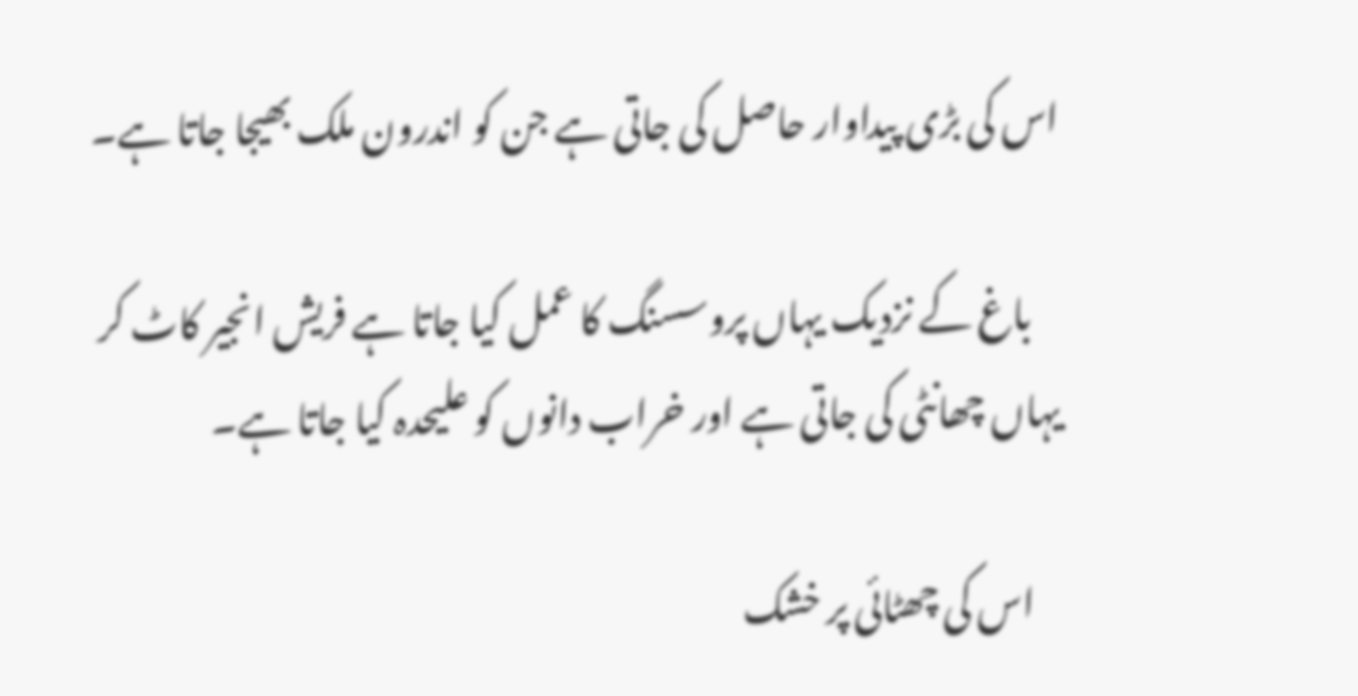اس کی بڑی پیداوار حاصل کی جاتی ہے جن کو اندرون ملک بھیجا جاتا ہے۔

    باغ کے نزدیک یہاں پروسسنگ کا عمل کیا جاتا ہے فریش انجیر کاٹ کر یہاں چھانٹی کی جاتی ہے اور خراب دانوں کو علیحدہ کیا جاتا ہے۔

    اس کی چھٹائی پر خشک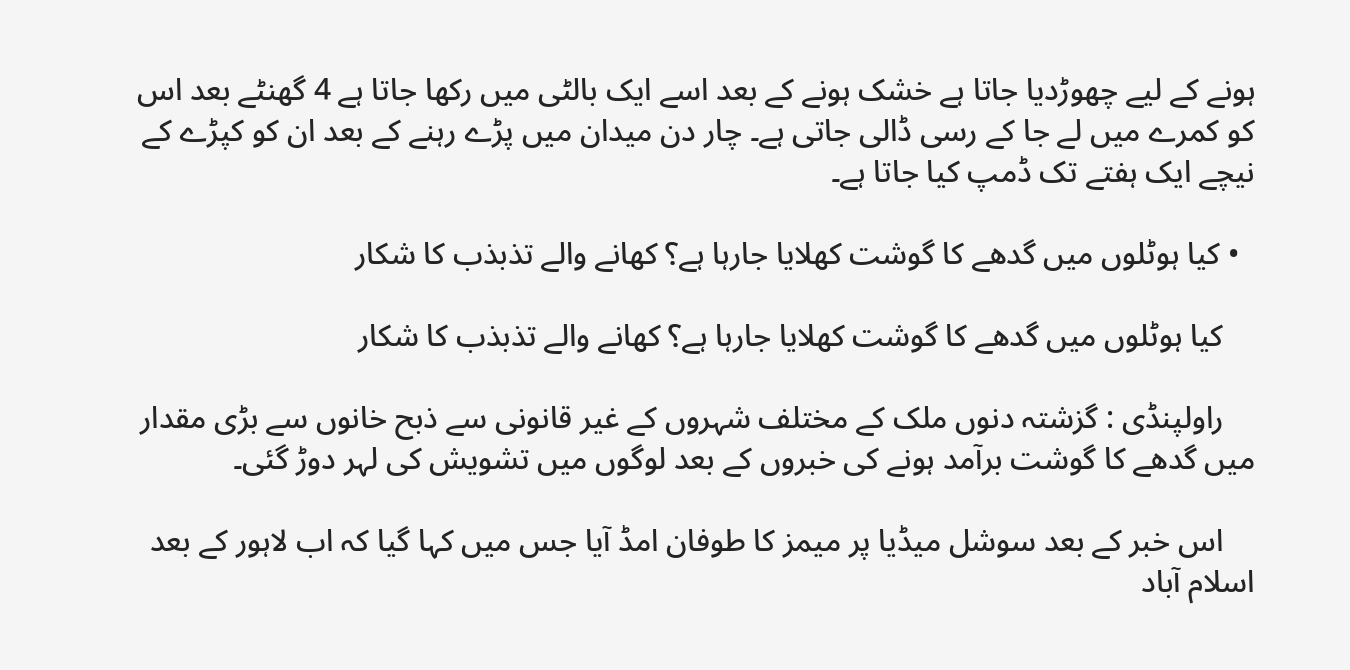ہونے کے لیے چھوڑدیا جاتا ہے خشک ہونے کے بعد اسے ایک بالٹی میں رکھا جاتا ہے 4 گھنٹے بعد اس کو کمرے میں لے جا کے رسی ڈالی جاتی ہے۔ چار دن میدان میں پڑے رہنے کے بعد ان کو کپڑے کے نیچے ایک ہفتے تک ڈمپ کیا جاتا ہے۔

  • کیا ہوٹلوں میں گدھے کا گوشت کھلایا جارہا ہے؟ کھانے والے تذبذب کا شکار

    کیا ہوٹلوں میں گدھے کا گوشت کھلایا جارہا ہے؟ کھانے والے تذبذب کا شکار

    راولپنڈی : گزشتہ دنوں ملک کے مختلف شہروں کے غیر قانونی سے ذبح خانوں سے بڑی مقدار میں گدھے کا گوشت برآمد ہونے کی خبروں کے بعد لوگوں میں تشویش کی لہر دوڑ گئی۔

    اس خبر کے بعد سوشل میڈیا پر میمز کا طوفان امڈ آیا جس میں کہا گیا کہ اب لاہور کے بعد اسلام آباد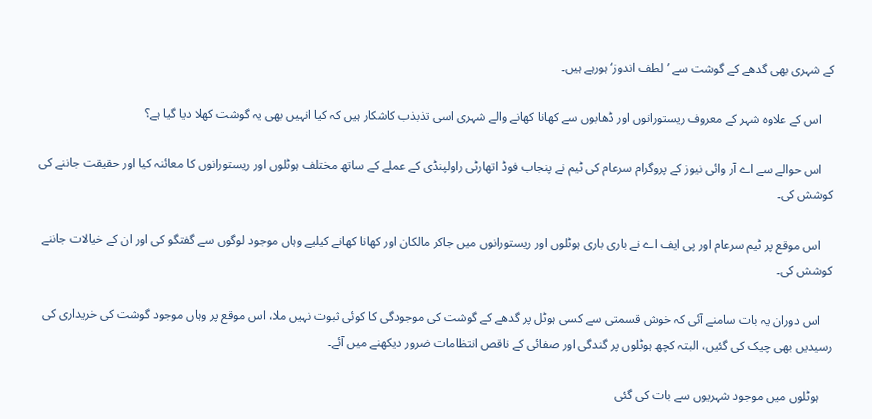کے شہری بھی گدھے کے گوشت سے ’لطف اندوز‘ ہورہے ہیں۔

    اس کے علاوہ شہر کے معروف ریستورانوں اور ڈھابوں سے کھانا کھانے والے شہری اسی تذبذب کاشکار ہیں کہ کیا انہیں بھی یہ گوشت کھلا دیا گیا ہے؟

    اس حوالے سے اے آر وائی نیوز کے پروگرام سرعام کی ٹیم نے پنجاب فوڈ اتھارٹی راولپنڈی کے عملے کے ساتھ مختلف ہوٹلوں اور ریستورانوں کا معائنہ کیا اور حقیقت جاننے کی کوشش کی۔

    اس موقع پر ٹیم سرعام اور پی ایف اے نے باری باری ہوٹلوں اور ریستورانوں میں جاکر مالکان اور کھانا کھانے کیلیے وہاں موجود لوگوں سے گفتگو کی اور ان کے خیالات جاننے کوشش کی۔

    اس دوران یہ بات سامنے آئی کہ خوش قسمتی سے کسی ہوٹل پر گدھے کے گوشت کی موجودگی کا کوئی ثبوت نہیں ملا، اس موقع پر وہاں موجود گوشت کی خریداری کی رسیدیں بھی چیک کی گئیں، البتہ کچھ ہوٹلوں پر گندگی اور صفائی کے ناقص انتظامات ضرور دیکھنے میں آئے۔

    ہوٹلوں میں موجود شہریوں سے بات کی گئی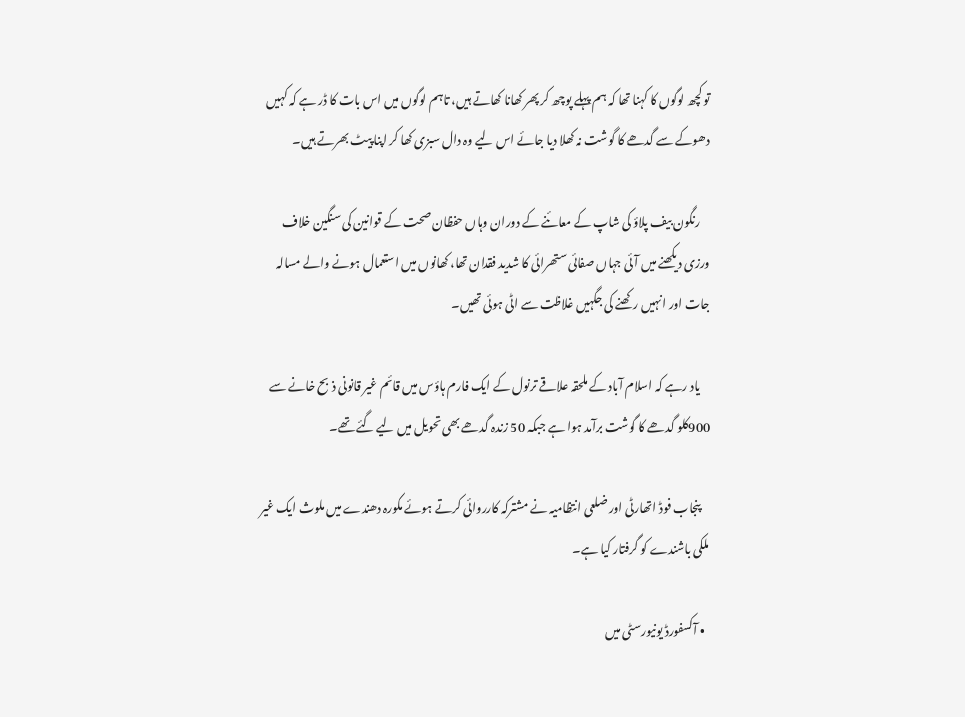تو کچھ لوگوں کا کہنا تھا کہ ہم پہلے پوچھ کر پھر کھانا کھاتے ہیں، تاہم لوگوں میں اس بات کا ڈر ہے کہ کہیں دھوکے سے گدھے کا گوشت نہ کھلا دیا جائے اس لیے وہ دال سبزی کھا کر اپنا پیٹ بھرتے ہیں۔

    رنگون بیف پلاؤ کی شاپ کے معائنے کے دوران وہاں حفظان صحت کے قوانین کی سنگین خلاف ورزی دیکھنے میں آئی جہاں صفائی ستھرائی کا شدید فقدان تھا، کھانوں میں استعمال ہونے والے مسالہ جات اور انہیں رکھنے کی جگہیں غلاظت سے اٹی ہوئی تھیں۔

    یاد رہے کہ اسلام آباد کے ملحقہ علاقے ترنول کے ایک فارم ہاؤس میں قائم غیر قانونی ذبح خانے سے 900کلو گدھے کا گوشت برآمد ہوا ہے جبکہ 50 زندہ گدھے بھی تحویل میں لیے گئے تھے۔

    پنجاب فوڈ اتھارٹی اور ضلعی انتظامیہ نے مشترکہ کارروائی کرتے ہوئے مکورہ دھندے میں ملوث ایک غیر ملکی باشندے کو گرفتار کیا ہے۔

  • آکسفورڈ یونیورسٹی میں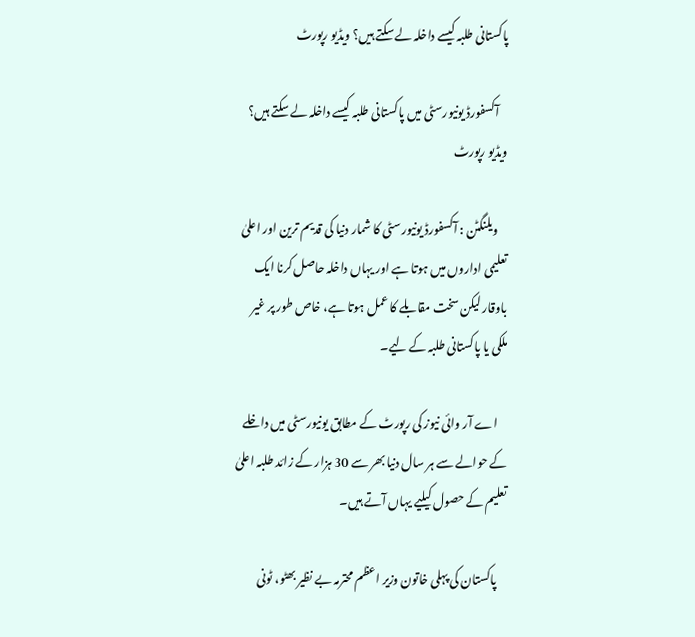پاکستانی طلبہ کیسے داخلہ لے سکتے ہیں؟ ویڈیو رپورٹ‌

    آکسفورڈ یونیورسٹی میں پاکستانی طلبہ کیسے داخلہ لے سکتے ہیں؟ ویڈیو رپورٹ‌

    ویلنگٹن : آکسفورڈ یونیورسٹی کا شمار دنیا کی قدیم ترین اور اعلیٰ تعلیمی اداروں میں ہوتا ہے اور یہاں داخلہ حاصل کرنا ایک باوقار لیکن سخت مقابلے کا عمل ہوتا ہے، خاص طور پر غیر ملکی یا پاکستانی طلبہ کے لیے۔

    اے آر وائی نیوز کی رپورٹ کے مطابق یونیورسٹی میں داخلے کے حوالے سے ہر سال دنیا بھر سے 30 ہزار کے زائد طلبہ اعلیٰ تعلیم کے حصول کیلیے یہاں آتے ہیں۔

    پاکستان کی پہلی خاتون وزیر اعظم محترمہ بے نظیر بھٹو، ٹونی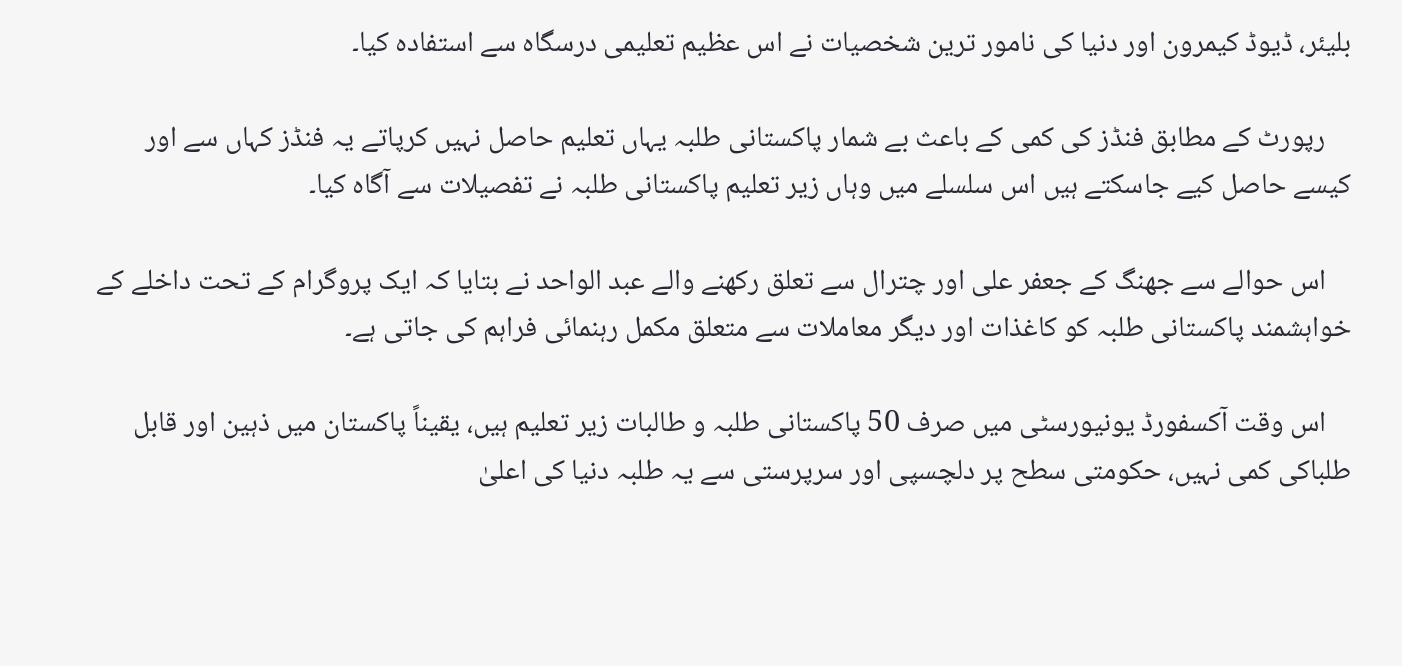بلیئر، ڈیوڈ کیمرون اور دنیا کی نامور ترین شخصیات نے اس عظیم تعلیمی درسگاہ سے استفادہ کیا۔

    رپورٹ کے مطابق فنڈز کی کمی کے باعث بے شمار پاکستانی طلبہ یہاں تعلیم حاصل نہیں کرپاتے یہ فنڈز کہاں سے اور کیسے حاصل کیے جاسکتے ہیں اس سلسلے میں وہاں زیر تعلیم پاکستانی طلبہ نے تفصیلات سے آگاہ کیا۔

    اس حوالے سے جھنگ کے جعفر علی اور چترال سے تعلق رکھنے والے عبد الواحد نے بتایا کہ ایک پروگرام کے تحت داخلے کے خواہشمند پاکستانی طلبہ کو کاغذات اور دیگر معاملات سے متعلق مکمل رہنمائی فراہم کی جاتی ہے۔

    اس وقت آکسفورڈ یونیورسٹی میں صرف 50 پاکستانی طلبہ و طالبات زیر تعلیم ہیں، یقیناً پاکستان میں ذہین اور قابل طلباکی کمی نہیں، حکومتی سطح پر دلچسپی اور سرپرستی سے یہ طلبہ دنیا کی اعلیٰ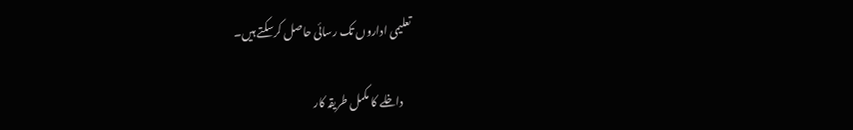تعلیمی اداروں تک رسائی حاصل کرسکتے ہیں۔

    داخلے کا مکمل طریقہ کار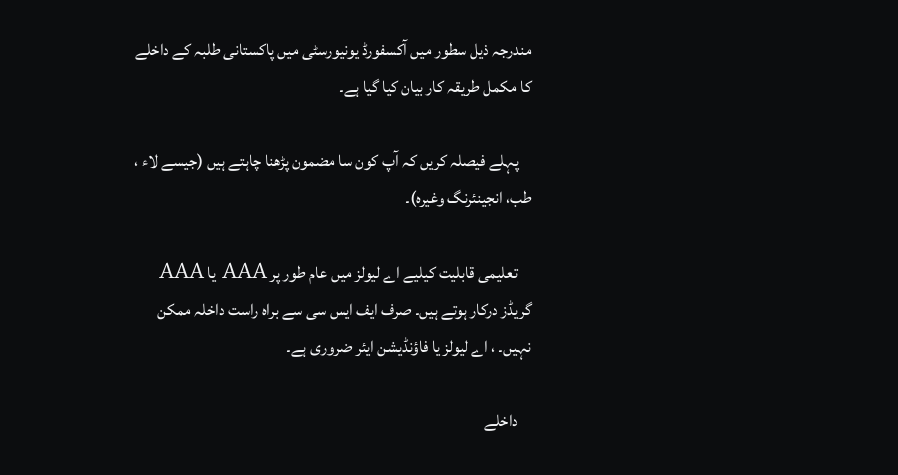مندرجہ ذیل سطور میں آکسفورڈ یونیورسٹی میں پاکستانی طلبہ کے داخلے کا مکمل طریقہ کار بیان کیا گیا ہے۔

    پہلے فیصلہ کریں کہ آپ کون سا مضمون پڑھنا چاہتے ہیں (جیسے لاء ، طب، انجینئرنگ وغیرہ)۔

    تعلیمی قابلیت کیلیے اے لیولز میں عام طور پر AAA یا AAA گریڈز درکار ہوتے ہیں۔ صرف ایف ایس سی سے براہ راست داخلہ ممکن نہیں۔ ، اے لیولز یا فاؤنڈیشن ایئر ضروری ہے۔

    داخلے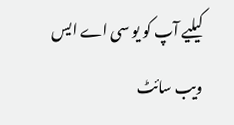کیلیے آپ کو یو سی اے ایس ویب سائٹ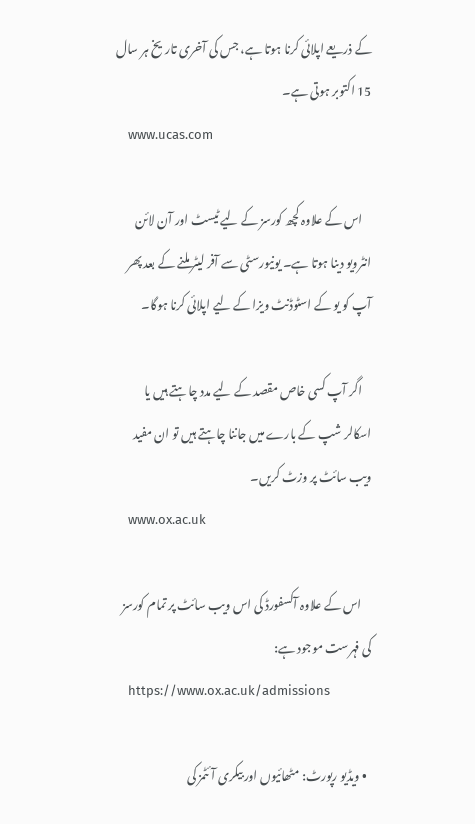کے ذریعے اپلائی کرنا ہوتا ہے، جس کی آخری تاریخ ہر سال 15 اکتوبر ہوتی ہے۔
    www.ucas.com

    اس کے علاوہ کچھ کورسز کے لیے ٹیسٹ اور آن لائن انٹرویو دینا ہوتا ہے۔ یونیورسٹی سے آفر لیٹر ملنے کے بعد پھر آپ کو یو کے اسٹوڈنٹ ویزا کے لیے اپلائی کرنا ہوگا۔

    اگر آپ کسی خاص مقصد کے لیے مدد چاہتے ہیں یا اسکالر شپ کے بارے میں جاننا چاہتے ہیں تو ان مفید ویب سائٹ پر وزٹ کریں۔
    www.ox.ac.uk

    اس کے علاوہ آکسفورڈ کی اس ویب سائٹ پر تمام کورسز کی فہرست موجود ہے:
    https://www.ox.ac.uk/admissions

  • ویڈیو رپورٹ: مٹھائیوں اور بیکری آئٹمز کی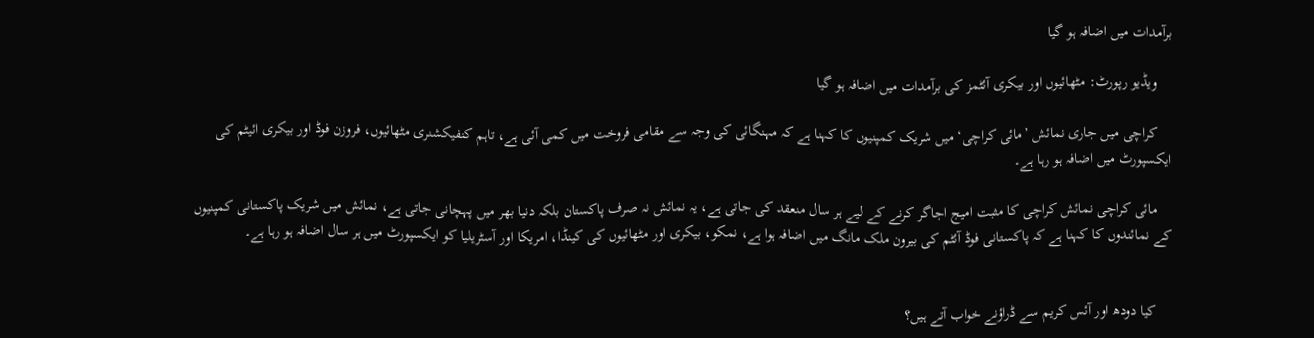برآمدات میں اضافہ ہو گیا

    ویڈیو رپورٹ: مٹھائیوں اور بیکری آئٹمز کی برآمدات میں اضافہ ہو گیا

    کراچی میں جاری نمائش ’مائی کراچی‘ میں شریک کمپنیوں کا کہنا ہے کہ مہنگائی کی وجہ سے مقامی فروخت میں کمی آئی ہے، تاہم کنفیکشنری مٹھائیوں، فروزن فوڈ اور بیکری ائیٹم کی ایکسپورٹ میں اضافہ ہو رہا ہے۔

    مائی کراچی نمائش کراچی کا مثبت امیج اجاگر کرنے کے لیے ہر سال منعقد کی جاتی ہے، یہ نمائش نہ صرف پاکستان بلکہ دنیا بھر میں پہچانی جاتی ہے، نمائش میں شریک پاکستانی کمپنیوں کے نمائندوں کا کہنا ہے کہ پاکستانی فوڈ آئٹم کی بیرون ملک مانگ میں اضافہ ہوا ہے، نمکو، بیکری اور مٹھائیوں کی کینڈا، امریکا اور آسٹریلیا کو ایکسپورٹ میں ہر سال اضافہ ہو رہا ہے۔


    کیا دودھ اور آئس کریم سے ڈراؤنے خواب آتے ہیں؟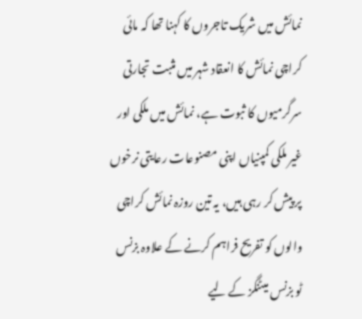نمائش میں شریک تاجروں کا کہنا تھا کہ مائی کراچی نمائش کا انعقاد شہر میں مثبت تجارتی سرگرمیوں کا ثبوت ہے، نمائش میں ملکی اور غیر ملکی کمپنیاں اپنی مصنوعات رعایتی نرخوں پر پیش کر رہی ہیں، یہ تین روزہ نمائش کراچی والوں کو تفریح فراہم کرنے کے علاوہ بزنس ٹو بزنس میٹنگز کے لیے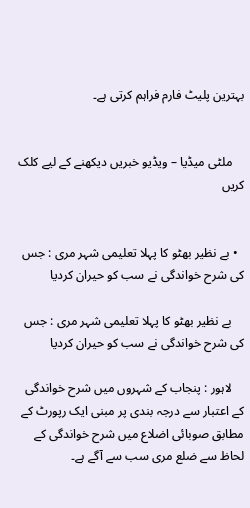بہترین پلیٹ فارم فراہم کرتی ہے۔


    ملٹی میڈیا – ویڈیو خبریں دیکھنے کے لیے کلک کریں


  • بے نظیر بھٹو کا پہلا تعلیمی شہر مری : جس کی شرح خواندگی نے سب کو حیران کردیا

    بے نظیر بھٹو کا پہلا تعلیمی شہر مری : جس کی شرح خواندگی نے سب کو حیران کردیا

    لاہور : پنجاب کے شہروں میں شرح خواندگی کے اعتبار سے درجہ بندی پر مبنی ایک رپورٹ کے مطابق صوبائی اضلاع میں شرح خواندگی کے لحاظ سے ضلع مری سب سے آگے ہے۔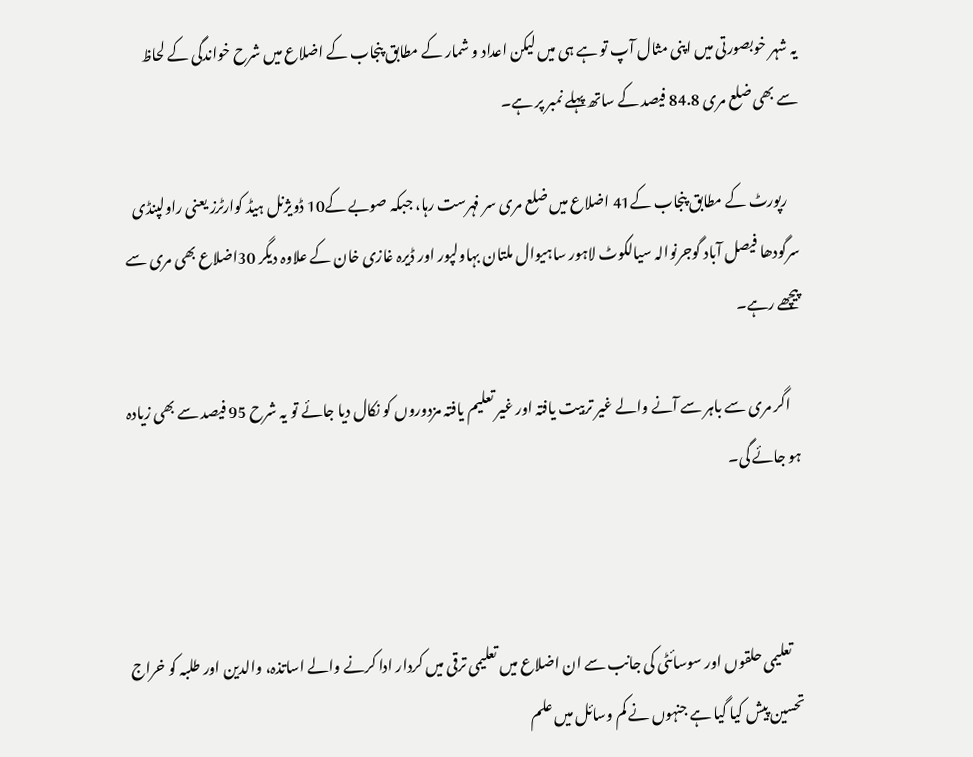یہ شہر خوبصورتی میں اپنی مثال آپ تو ہے ہی میں لیکن اعداد و شمار کے مطابق پنجاب کے اضلاع میں شرح خواندگی کے لحاظ سے بھی ضلع مری 84.8 فیصد کے ساتھ پہلے نمبر پر ہے۔

    رپورٹ کے مطابق پنجاب کے41 اضلاع میں ضلع مری سر فہرست رہا، جبکہ صوبے کے10 ڈویژنل ہیڈ کوارٹرز یعنی راولپنڈی سرگودھا فیصل آباد گوجرنوالہ سیالکوٹ لاہور ساہیوال ملتان بہاولپور اور ڈیرہ غازی خان کے علاوہ دیگر 30اضلاع بھی مری سے پیچھے رہے۔

    اگر مری سے باہر سے آنے والے غیر تربیت یافتہ اور غیر تعلیم یافتہ مزدوروں کو نکال دیا جائے تو یہ شرح 95 فیصد سے بھی زیادہ ہو جائے گی۔



    تعلیمی حلقوں اور سوسائٹی کی جانب سے ان اضلاع میں تعلیمی ترقی میں کردار ادا کرنے والے اساتذہ، والدین اور طلبہ کو خراج تحسین پیش کیا گیا ہے جنہوں نے کم وسائل میں علم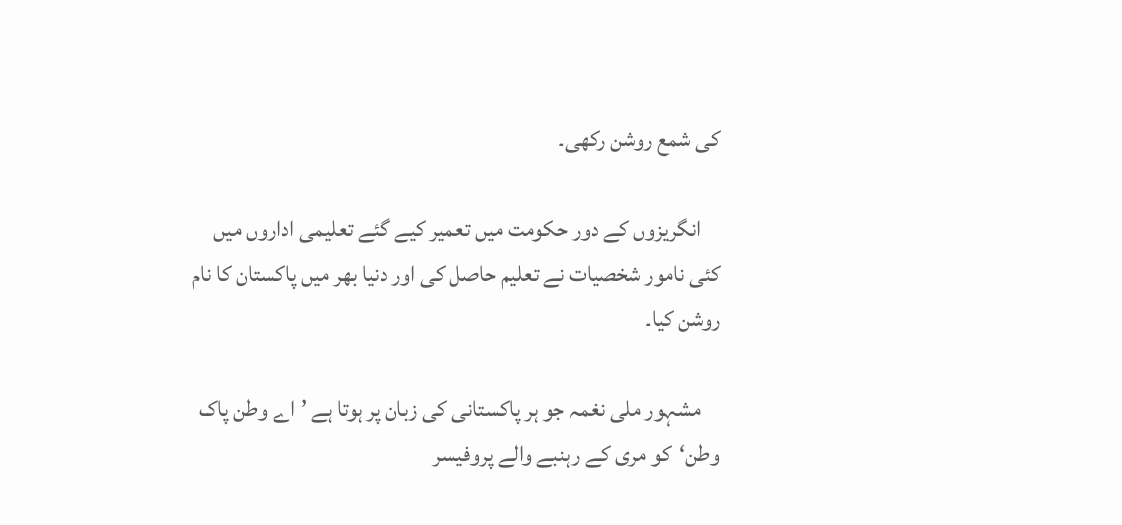کی شمع روشن رکھی۔

    انگریزوں کے دور حکومت میں تعمیر کیے گئے تعلیمی اداروں میں کئی نامور شخصیات نے تعلیم حاصل کی اور دنیا بھر میں پاکستان کا نام روشن کیا۔

    مشہور ملی نغمہ جو ہر پاکستانی کی زبان پر ہوتا ہے ’اے وطن پاک وطن‘کو مری کے رہنبے والے پروفیسر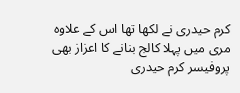کرم حیدری نے لکھا تھا اس کے علاوہ مری میں پہلا کالج بنانے کا اعزاز بھی پروفیسر کرم حیدری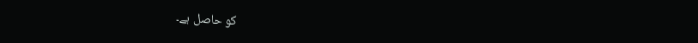کو حاصل ہے۔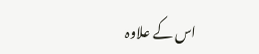اس کے علاوہ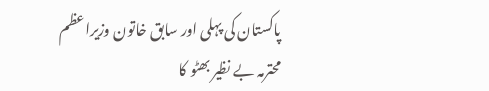پاکستان کی پہلی اور سابق خاتون وزیراعظم محترمہ بے نظیر بھٹو کا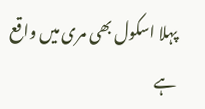پہلا اسکول بھی مری میں واقع ہے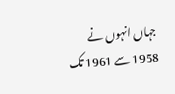جہاں انہوں نے 1958 سے 1961 تک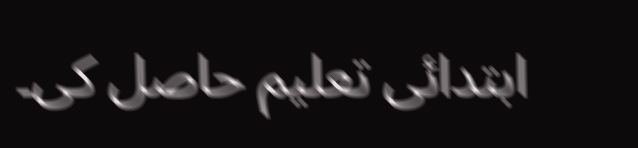ابتدائی تعلیم حاصل کی۔